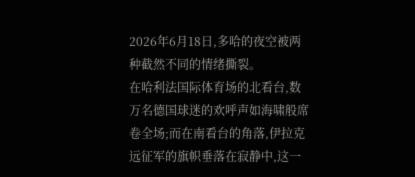2026年6月18日,多哈的夜空被两种截然不同的情绪撕裂。
在哈利法国际体育场的北看台,数万名德国球迷的欢呼声如海啸般席卷全场;而在南看台的角落,伊拉克远征军的旗帜垂落在寂静中,这一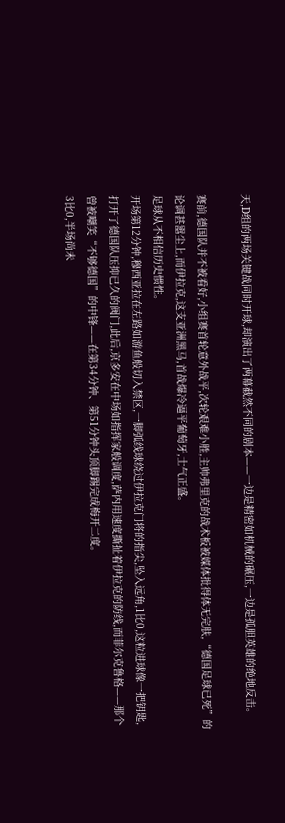天,D组的两场关键战同时开球,却演出了两幕截然不同的剧本——一边是精密如机械的碾压,一边是孤胆英雄的绝地反击。

赛前,德国队并不被看好,小组赛首轮意外战平,次轮艰难小胜,主帅弗里克的战术板被媒体批得体无完肤,“德国足球已死”的论调甚嚣尘上,而伊拉克,这支亚洲黑马,首战爆冷逼平葡萄牙,士气正盛。
足球从不相信历史惯性。
开场第12分钟,穆西亚拉在左路如游鱼般切入禁区,一脚弧线球绕过伊拉克门将的指尖,坠入远角,1比0,这粒进球像一把钥匙,打开了德国队压抑已久的阀门,此后,京多安在中场如指挥家般调度,萨内用速度撕扯着伊拉克的防线,而菲尔克鲁格——那个曾被嘲笑“不够德国”的中锋——在第34分钟、第51分钟头顶脚踢完成梅开二度。
3比0,半场尚未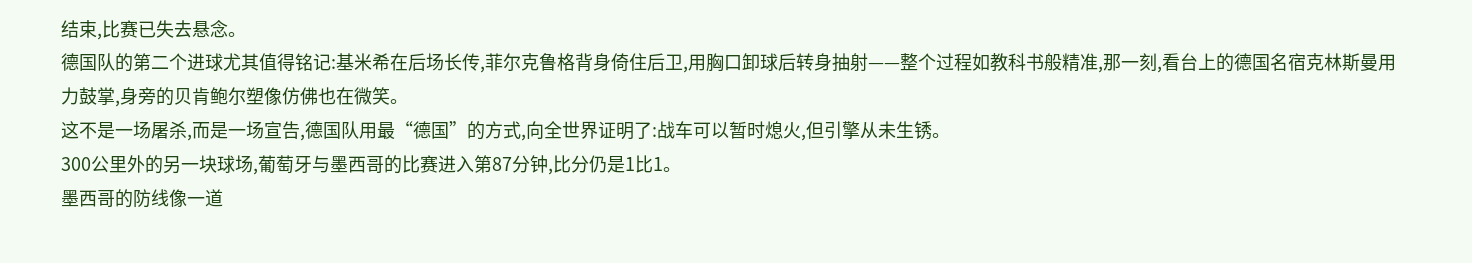结束,比赛已失去悬念。
德国队的第二个进球尤其值得铭记:基米希在后场长传,菲尔克鲁格背身倚住后卫,用胸口卸球后转身抽射——整个过程如教科书般精准,那一刻,看台上的德国名宿克林斯曼用力鼓掌,身旁的贝肯鲍尔塑像仿佛也在微笑。
这不是一场屠杀,而是一场宣告,德国队用最“德国”的方式,向全世界证明了:战车可以暂时熄火,但引擎从未生锈。
300公里外的另一块球场,葡萄牙与墨西哥的比赛进入第87分钟,比分仍是1比1。
墨西哥的防线像一道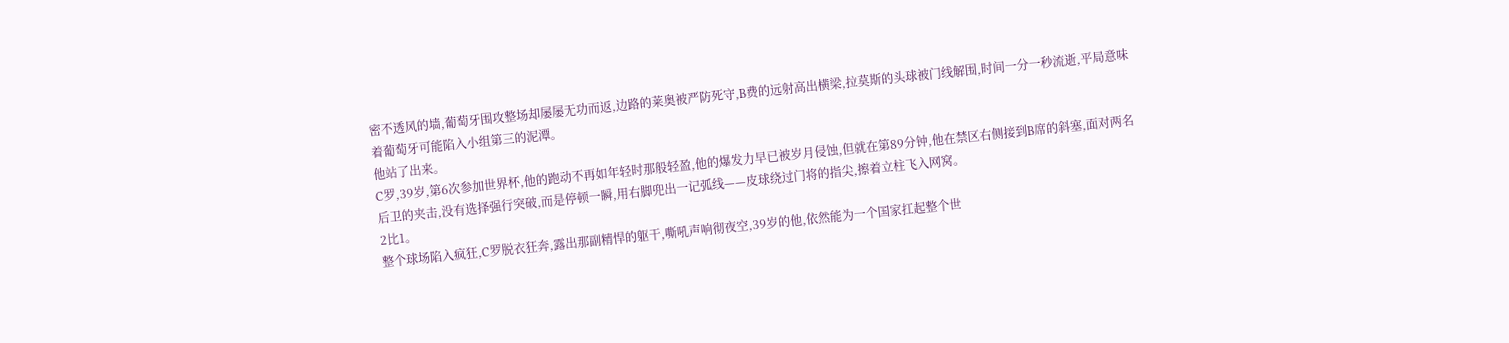密不透风的墙,葡萄牙围攻整场却屡屡无功而返,边路的莱奥被严防死守,B费的远射高出横梁,拉莫斯的头球被门线解围,时间一分一秒流逝,平局意味着葡萄牙可能陷入小组第三的泥潭。
他站了出来。
C罗,39岁,第6次参加世界杯,他的跑动不再如年轻时那般轻盈,他的爆发力早已被岁月侵蚀,但就在第89分钟,他在禁区右侧接到B席的斜塞,面对两名后卫的夹击,没有选择强行突破,而是停顿一瞬,用右脚兜出一记弧线——皮球绕过门将的指尖,擦着立柱飞入网窝。
2比1。
整个球场陷入疯狂,C罗脱衣狂奔,露出那副精悍的躯干,嘶吼声响彻夜空,39岁的他,依然能为一个国家扛起整个世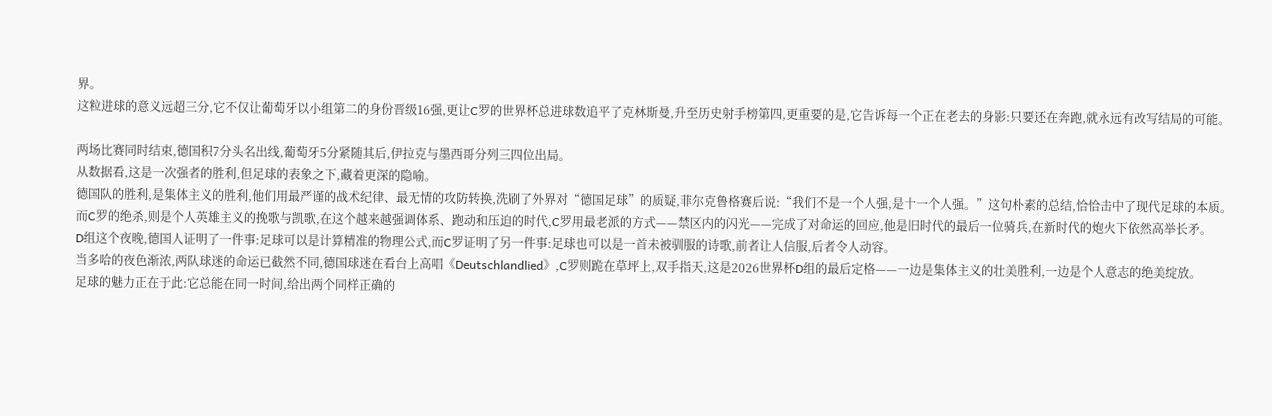界。
这粒进球的意义远超三分,它不仅让葡萄牙以小组第二的身份晋级16强,更让C罗的世界杯总进球数追平了克林斯曼,升至历史射手榜第四,更重要的是,它告诉每一个正在老去的身影:只要还在奔跑,就永远有改写结局的可能。

两场比赛同时结束,德国积7分头名出线,葡萄牙5分紧随其后,伊拉克与墨西哥分列三四位出局。
从数据看,这是一次强者的胜利,但足球的表象之下,藏着更深的隐喻。
德国队的胜利,是集体主义的胜利,他们用最严谨的战术纪律、最无情的攻防转换,洗刷了外界对“德国足球”的质疑,菲尔克鲁格赛后说:“我们不是一个人强,是十一个人强。”这句朴素的总结,恰恰击中了现代足球的本质。
而C罗的绝杀,则是个人英雄主义的挽歌与凯歌,在这个越来越强调体系、跑动和压迫的时代,C罗用最老派的方式——禁区内的闪光——完成了对命运的回应,他是旧时代的最后一位骑兵,在新时代的炮火下依然高举长矛。
D组这个夜晚,德国人证明了一件事:足球可以是计算精准的物理公式,而C罗证明了另一件事:足球也可以是一首未被驯服的诗歌,前者让人信服,后者令人动容。
当多哈的夜色渐浓,两队球迷的命运已截然不同,德国球迷在看台上高唱《Deutschlandlied》,C罗则跪在草坪上,双手指天,这是2026世界杯D组的最后定格——一边是集体主义的壮美胜利,一边是个人意志的绝美绽放。
足球的魅力正在于此:它总能在同一时间,给出两个同样正确的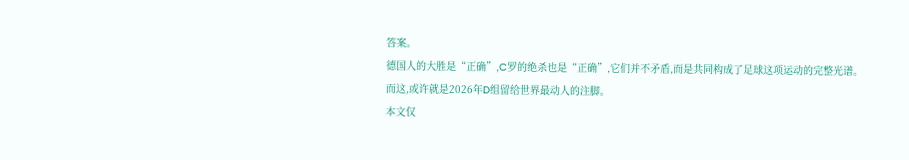答案。
德国人的大胜是“正确”,C罗的绝杀也是“正确”,它们并不矛盾,而是共同构成了足球这项运动的完整光谱。
而这,或许就是2026年D组留给世界最动人的注脚。
本文仅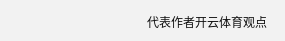代表作者开云体育观点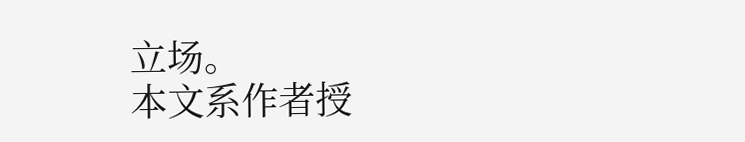立场。
本文系作者授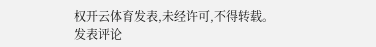权开云体育发表,未经许可,不得转载。
发表评论